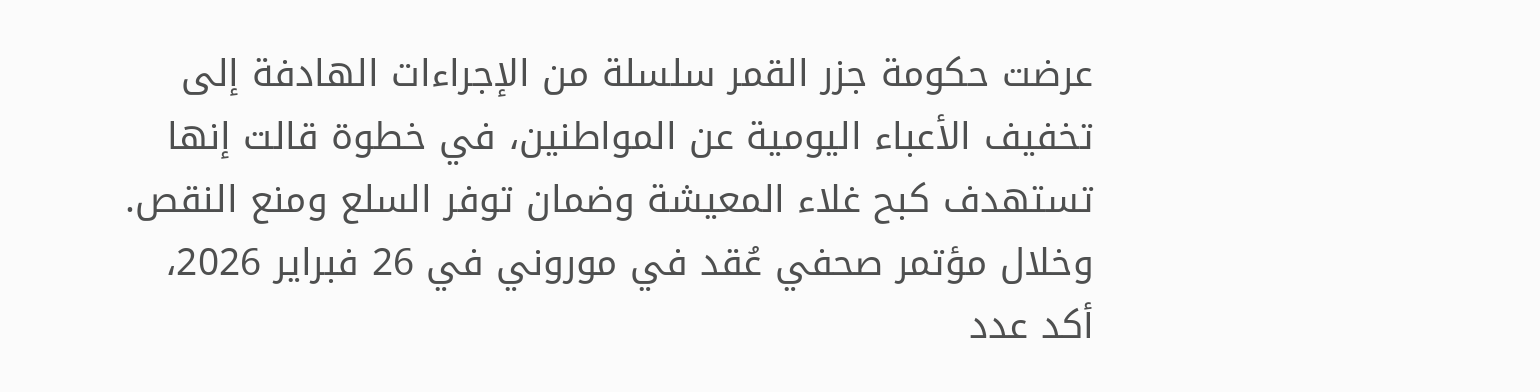عرضت حكومة جزر القمر سلسلة من الإجراءات الهادفة إلى تخفيف الأعباء اليومية عن المواطنين، في خطوة قالت إنها تستهدف كبح غلاء المعيشة وضمان توفر السلع ومنع النقص.
وخلال مؤتمر صحفي عُقد في موروني في 26 فبراير 2026، أكد عدد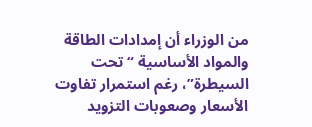من الوزراء أن إمدادات الطاقة والمواد الأساسية “تحت السيطرة”، رغم استمرار تفاوت الأسعار وصعوبات التزويد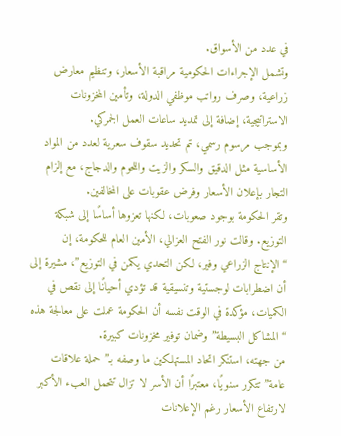في عدد من الأسواق.
وتشمل الإجراءات الحكومية مراقبة الأسعار، وتنظيم معارض زراعية، وصرف رواتب موظفي الدولة، وتأمين المخزونات الاستراتيجية، إضافة إلى تمديد ساعات العمل الجمركي.
وبموجب مرسوم رسمي، تم تحديد سقوف سعرية لعدد من المواد الأساسية مثل الدقيق والسكر والزيت واللحوم والدجاج، مع إلزام التجار بإعلان الأسعار وفرض عقوبات على المخالفين.
وتقر الحكومة بوجود صعوبات، لكنها تعزوها أساسًا إلى شبكة التوزيع. وقالت نور الفتح العزالي، الأمين العام للحكومة، إن “الإنتاج الزراعي وفير، لكن التحدي يكمن في التوزيع”، مشيرة إلى أن اضطرابات لوجستية وتنسيقية قد تؤدي أحيانًا إلى نقص في الكميات، مؤكدة في الوقت نفسه أن الحكومة عملت على معالجة هذه “المشاكل البسيطة” وضمان توفير مخزونات كبيرة.
من جهته، استنكر اتحاد المستهلكين ما وصفه بـ”حملة علاقات عامة” تتكرر سنويًا، معتبرًا أن الأسر لا تزال تتحمل العبء الأكبر لارتفاع الأسعار رغم الإعلانات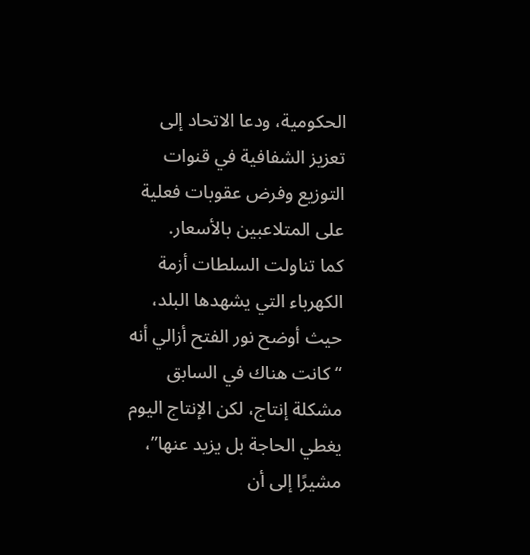الحكومية، ودعا الاتحاد إلى تعزيز الشفافية في قنوات التوزيع وفرض عقوبات فعلية على المتلاعبين بالأسعار.
كما تناولت السلطات أزمة الكهرباء التي يشهدها البلد، حيث أوضح نور الفتح أزالي أنه “كانت هناك في السابق مشكلة إنتاج، لكن الإنتاج اليوم يغطي الحاجة بل يزيد عنها”، مشيرًا إلى أن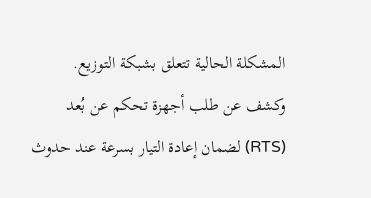المشكلة الحالية تتعلق بشبكة التوزيع.
وكشف عن طلب أجهزة تحكم عن بُعد (RTS) لضمان إعادة التيار بسرعة عند حدوث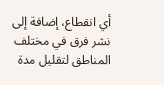أي انقطاع، إضافة إلى نشر فرق في مختلف المناطق لتقليل مدة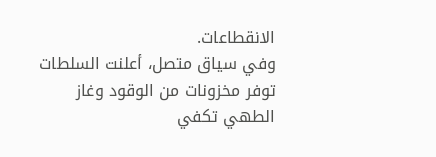الانقطاعات.
وفي سياق متصل، أعلنت السلطات توفر مخزونات من الوقود وغاز الطهي تكفي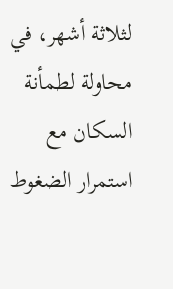لثلاثة أشهر، في محاولة لطمأنة السكان مع استمرار الضغوط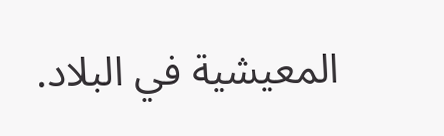المعيشية في البلاد.